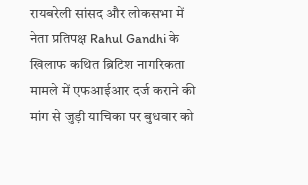रायबरेली सांसद और लोकसभा में नेता प्रतिपक्ष Rahul Gandhi के खिलाफ कथित ब्रिटिश नागरिकता मामले में एफआईआर दर्ज कराने की मांग से जुड़ी याचिका पर बुधवार को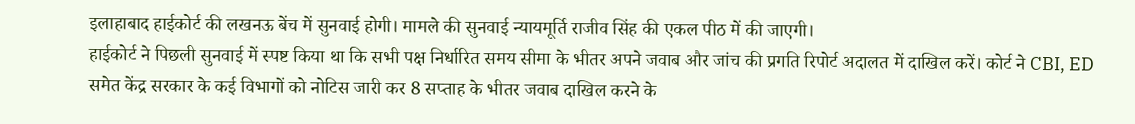इलाहाबाद हाईकोर्ट की लखनऊ बेंच में सुनवाई होगी। मामले की सुनवाई न्यायमूर्ति राजीव सिंह की एकल पीठ में की जाएगी।
हाईकोर्ट ने पिछली सुनवाई में स्पष्ट किया था कि सभी पक्ष निर्धारित समय सीमा के भीतर अपने जवाब और जांच की प्रगति रिपोर्ट अदालत में दाखिल करें। कोर्ट ने CBI, ED समेत केंद्र सरकार के कई विभागों को नोटिस जारी कर 8 सप्ताह के भीतर जवाब दाखिल करने के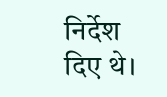निर्देश दिए थे।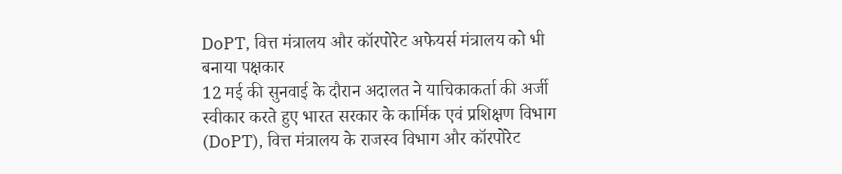DoPT, वित्त मंत्रालय और कॉरपोरेट अफेयर्स मंत्रालय को भी बनाया पक्षकार
12 मई की सुनवाई के दौरान अदालत ने याचिकाकर्ता की अर्जी स्वीकार करते हुए भारत सरकार के कार्मिक एवं प्रशिक्षण विभाग (DoPT), वित्त मंत्रालय के राजस्व विभाग और कॉरपोरेट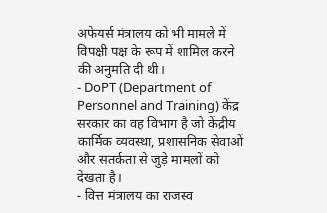अफेयर्स मंत्रालय को भी मामले में विपक्षी पक्ष के रूप में शामिल करने की अनुमति दी थी।
- DoPT (Department of Personnel and Training) केंद्र सरकार का वह विभाग है जो केंद्रीय कार्मिक व्यवस्था, प्रशासनिक सेवाओं और सतर्कता से जुड़े मामलों को देखता है।
- वित्त मंत्रालय का राजस्व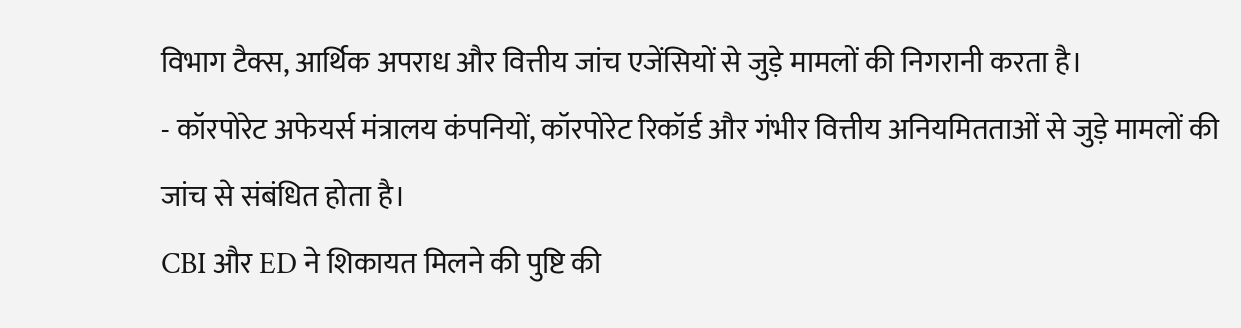विभाग टैक्स, आर्थिक अपराध और वित्तीय जांच एजेंसियों से जुड़े मामलों की निगरानी करता है।
- कॉरपोरेट अफेयर्स मंत्रालय कंपनियों, कॉरपोरेट रिकॉर्ड और गंभीर वित्तीय अनियमितताओं से जुड़े मामलों की जांच से संबंधित होता है।
CBI और ED ने शिकायत मिलने की पुष्टि की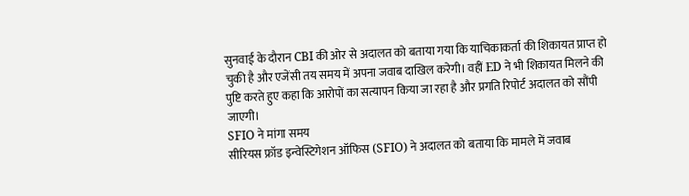सुनवाई के दौरान CBI की ओर से अदालत को बताया गया कि याचिकाकर्ता की शिकायत प्राप्त हो चुकी है और एजेंसी तय समय में अपना जवाब दाखिल करेगी। वहीं ED ने भी शिकायत मिलने की पुष्टि करते हुए कहा कि आरोपों का सत्यापन किया जा रहा है और प्रगति रिपोर्ट अदालत को सौंपी जाएगी।
SFIO ने मांगा समय
सीरियस फ्रॉड इन्वेस्टिगेशन ऑफिस (SFIO) ने अदालत को बताया कि मामले में जवाब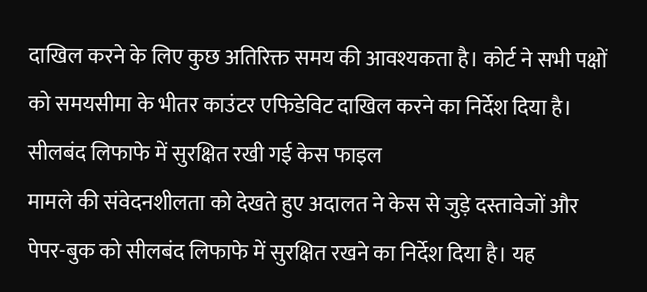दाखिल करने के लिए कुछ अतिरिक्त समय की आवश्यकता है। कोर्ट ने सभी पक्षों को समयसीमा के भीतर काउंटर एफिडेविट दाखिल करने का निर्देश दिया है।
सीलबंद लिफाफे में सुरक्षित रखी गई केस फाइल
मामले की संवेदनशीलता को देखते हुए अदालत ने केस से जुड़े दस्तावेजों और पेपर-बुक को सीलबंद लिफाफे में सुरक्षित रखने का निर्देश दिया है। यह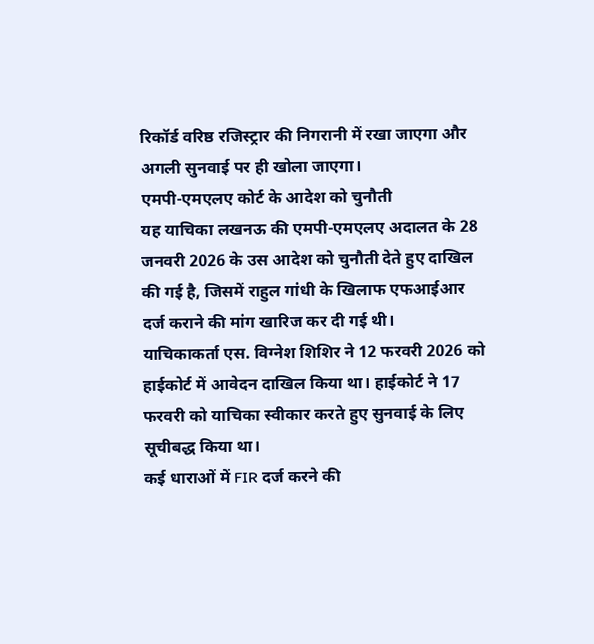रिकॉर्ड वरिष्ठ रजिस्ट्रार की निगरानी में रखा जाएगा और अगली सुनवाई पर ही खोला जाएगा।
एमपी-एमएलए कोर्ट के आदेश को चुनौती
यह याचिका लखनऊ की एमपी-एमएलए अदालत के 28 जनवरी 2026 के उस आदेश को चुनौती देते हुए दाखिल की गई है, जिसमें राहुल गांधी के खिलाफ एफआईआर दर्ज कराने की मांग खारिज कर दी गई थी।
याचिकाकर्ता एस. विग्नेश शिशिर ने 12 फरवरी 2026 को हाईकोर्ट में आवेदन दाखिल किया था। हाईकोर्ट ने 17 फरवरी को याचिका स्वीकार करते हुए सुनवाई के लिए सूचीबद्ध किया था।
कई धाराओं में FIR दर्ज करने की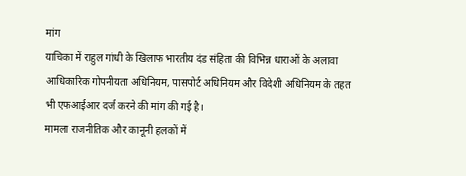मांग
याचिका में राहुल गांधी के खिलाफ भारतीय दंड संहिता की विभिन्न धाराओं के अलावा आधिकारिक गोपनीयता अधिनियम, पासपोर्ट अधिनियम और विदेशी अधिनियम के तहत भी एफआईआर दर्ज करने की मांग की गई है।
मामला राजनीतिक और कानूनी हलकों में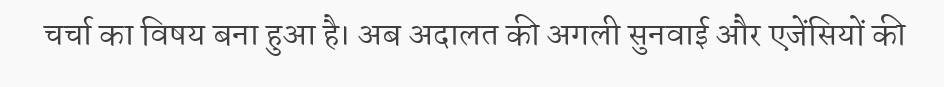चर्चा का विषय बना हुआ है। अब अदालत की अगली सुनवाई और एजेंसियों की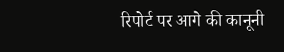रिपोर्ट पर आगे की कानूनी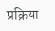प्रक्रिया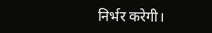निर्भर करेगी।